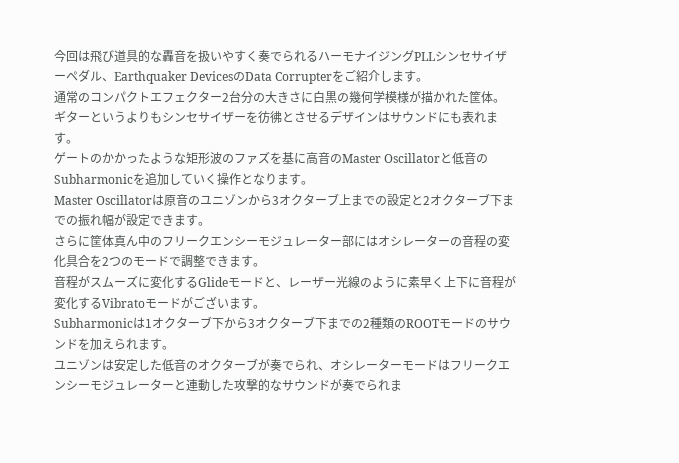今回は飛び道具的な轟音を扱いやすく奏でられるハーモナイジングPLLシンセサイザーペダル、Earthquaker DevicesのData Corrupterをご紹介します。
通常のコンパクトエフェクター2台分の大きさに白黒の幾何学模様が描かれた筐体。
ギターというよりもシンセサイザーを彷彿とさせるデザインはサウンドにも表れます。
ゲートのかかったような矩形波のファズを基に高音のMaster Oscillatorと低音のSubharmonicを追加していく操作となります。
Master Oscillatorは原音のユニゾンから3オクターブ上までの設定と2オクターブ下までの振れ幅が設定できます。
さらに筐体真ん中のフリークエンシーモジュレーター部にはオシレーターの音程の変化具合を2つのモードで調整できます。
音程がスムーズに変化するGlideモードと、レーザー光線のように素早く上下に音程が変化するVibratoモードがございます。
Subharmonicは1オクターブ下から3オクターブ下までの2種類のROOTモードのサウンドを加えられます。
ユニゾンは安定した低音のオクターブが奏でられ、オシレーターモードはフリークエンシーモジュレーターと連動した攻撃的なサウンドが奏でられま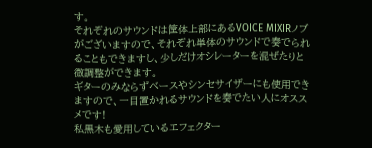す。
それぞれのサウンドは筐体上部にあるVOICE MIXIRノブがございますので、それぞれ単体のサウンドで奏でられることもできますし、少しだけオシレーターを混ぜたりと微調整ができます。
ギターのみならずベースやシンセサイザーにも使用できますので、一目置かれるサウンドを奏でたい人にオススメです!
私黒木も愛用しているエフェクター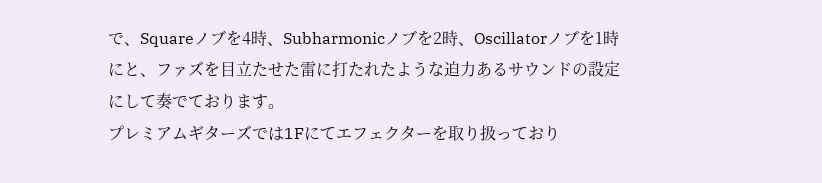で、Squareノブを4時、Subharmonicノブを2時、Oscillatorノブを1時にと、ファズを目立たせた雷に打たれたような迫力あるサウンドの設定にして奏でております。
プレミアムギターズでは1Fにてエフェクターを取り扱っており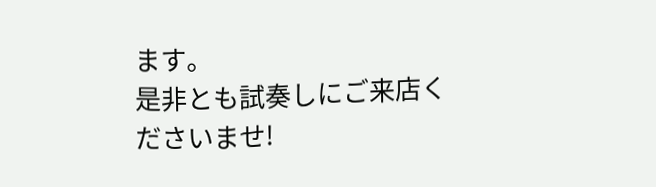ます。
是非とも試奏しにご来店くださいませ!